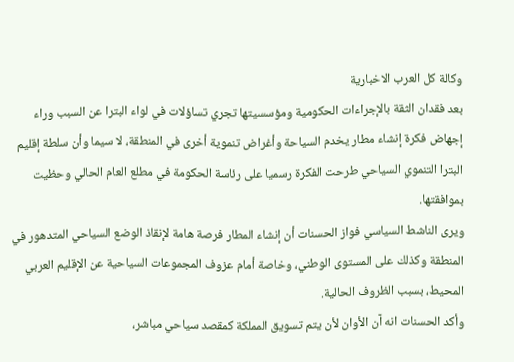وكالة كل العرب الاخبارية
بعد فقدان الثقة بالإجراءات الحكومية ومؤسسيتها تجري تساؤلات في لواء البترا عن السبب وراء إجهاض فكرة إنشاء مطار يخدم السياحة وأغراض تنموية أخرى في المنطقة، لا سيما وأن سلطة إقليم البترا التنموي السياحي طرحت الفكرة رسميا على رئاسة الحكومة في مطلع العام الحالي وحظيت بموافقتها.
ويرى الناشط السياسي فواز الحسنات أن إنشاء المطار فرصة هامة لإنقاذ الوضع السياحي المتدهور في المنطقة وكذلك على المستوى الوطني، وخاصة أمام عزوف المجموعات السياحية عن الإقليم العربي المحيط، بسبب الظروف الحالية.
وأكد الحسنات انه آن الأوان لأن يتم تسويق المملكة كمقصد سياحي مباشر،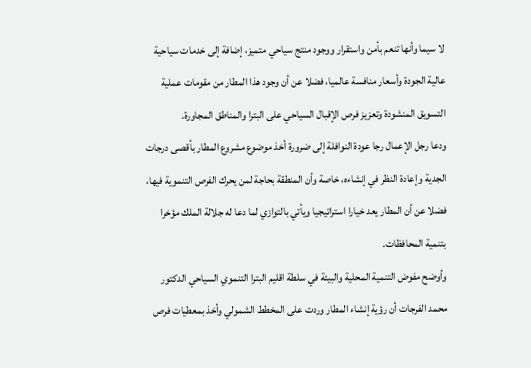لا سيما وأنها تنعم بأمن واستقرار ووجود منتج سياحي متميز، إضافة إلى خدمات سياحية عالية الجودة وأسعار منافسة عالميا، فضلا عن أن وجود هذا المطار من مقومات عملية التسويق المنشودة وتعزيز فرص الإقبال السياحي على البترا والمناطق المجاورة.
ودعا رجل الإعمال رجا عودة النوافلة إلى ضرورة أخذ موضوع مشروع المطار بأقصى درجات الجدية وإعادة النظر في إنشاءه، خاصة وأن المنطقة بحاجة لمن يحرك الفرص التنموية فيها، فضلا عن أن المطار يعد خيارا استراتيجيا ويأتي بالتوازي لما دعا له جلالة الملك مؤخرا بتنمية المحافظات.
وأوضح مفوض التنمية المحلية والبيئة في سلطة اقليم البترا التنموي السياحي الدكتور محمد الفرجات أن رؤية إنشاء المطار وردت على المخطط الشمولي وأخذ بمعطيات فرص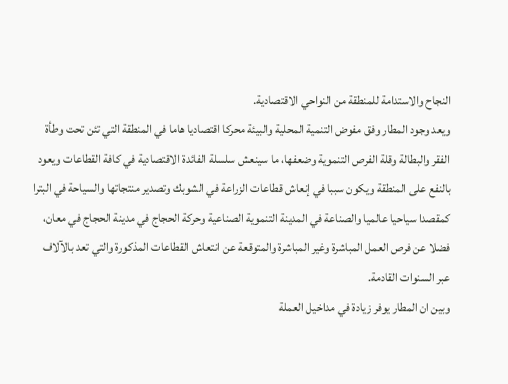النجاح والاستدامة للمنطقة من النواحي الاقتصادية.
ويعد وجود المطار وفق مفوض التنمية المحلية والبيئة محركا اقتصاديا هاما في المنطقة التي تئن تحت وطأة الفقر والبطالة وقلة الفرص التنموية وضعفها، ما سينعش سلسلة الفائدة الاقتصادية في كافة القطاعات ويعود بالنفع على المنطقة ويكون سببا في إنعاش قطاعات الزراعة في الشوبك وتصدير منتجاتها والسياحة في البترا كمقصدا سياحيا عالميا والصناعة في المدينة التنموية الصناعية وحركة الحجاج في مدينة الحجاج في معان، فضلا عن فرص العمل المباشرة وغير المباشرة والمتوقعة عن انتعاش القطاعات المذكورة والتي تعد بالآلاف عبر السنوات القادمة.
وبين ان المطار يوفر زيادة في مداخيل العملة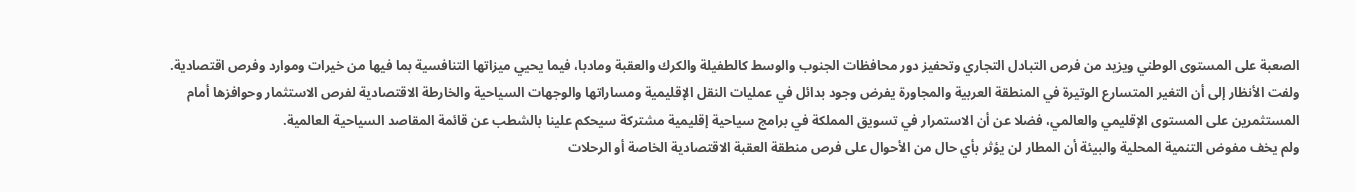الصعبة على المستوى الوطني ويزيد من فرص التبادل التجاري وتحفيز دور محافظات الجنوب والوسط كالطفيلة والكرك والعقبة ومادبا، فيما يحيي ميزاتها التنافسية بما فيها من خيرات وموارد وفرص اقتصادية.
ولفت الأنظار إلى أن التغير المتسارع الوتيرة في المنطقة العربية والمجاورة يفرض وجود بدائل في عمليات النقل الإقليمية ومساراتها والوجهات السياحية والخارطة الاقتصادية لفرص الاستثمار وحوافزها أمام المستثمرين على المستوى الإقليمي والعالمي، فضلا عن أن الاستمرار في تسويق المملكة في برامج سياحية إقليمية مشتركة سيحكم علينا بالشطب عن قائمة المقاصد السياحية العالمية.
ولم يخف مفوض التنمية المحلية والبيئة أن المطار لن يؤثر بأي حال من الأحوال على فرص منطقة العقبة الاقتصادية الخاصة أو الرحلات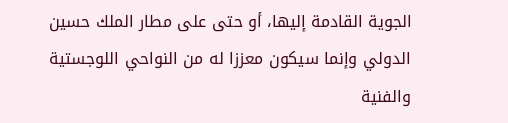الجوية القادمة إليها، أو حتى على مطار الملك حسين الدولي وإنما سيكون معززا له من النواحي اللوجستية والفنية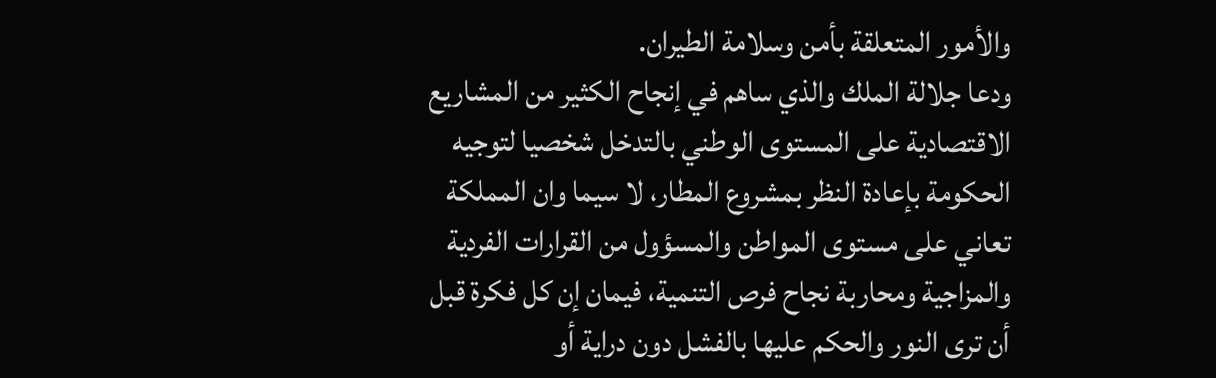والأمور المتعلقة بأمن وسلامة الطيران.
ودعا جلالة الملك والذي ساهم في إنجاح الكثير من المشاريع الاقتصادية على المستوى الوطني بالتدخل شخصيا لتوجيه الحكومة بإعادة النظر بمشروع المطار، لا سيما وان المملكة تعاني على مستوى المواطن والمسؤول من القرارات الفردية والمزاجية ومحاربة نجاح فرص التنمية، فيمان إن كل فكرة قبل أن ترى النور والحكم عليها بالفشل دون دراية أو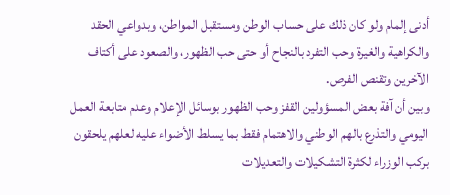أدنى إلمام ولو كان ذلك على حساب الوطن ومستقبل المواطن، وبدواعي الحقد والكراهية والغيرة وحب التفرد بالنجاح أو حتى حب الظهور، والصعود على أكتاف الآخرين وتقنص الفرص.
وبين أن آفة بعض المسؤولين القفز وحب الظهور بوسائل الإعلام وعدم متابعة العمل اليومي والتذرع بالهم الوطني والاهتمام فقط بما يسلط الأضواء عليه لعلهم يلحقون بركب الوزراء لكثرة التشكيلات والتعديلات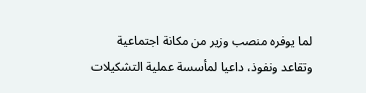لما يوفره منصب وزير من مكانة اجتماعية وتقاعد ونفوذ، داعيا لمأسسة عملية التشكيلات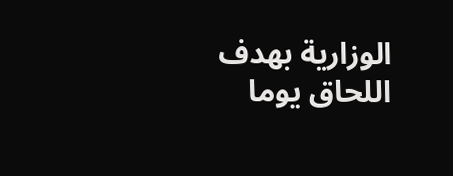الوزارية بهدف اللحاق يوما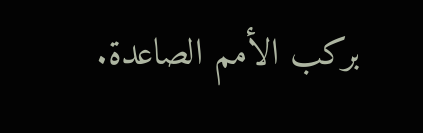بركب الأمم الصاعدة.